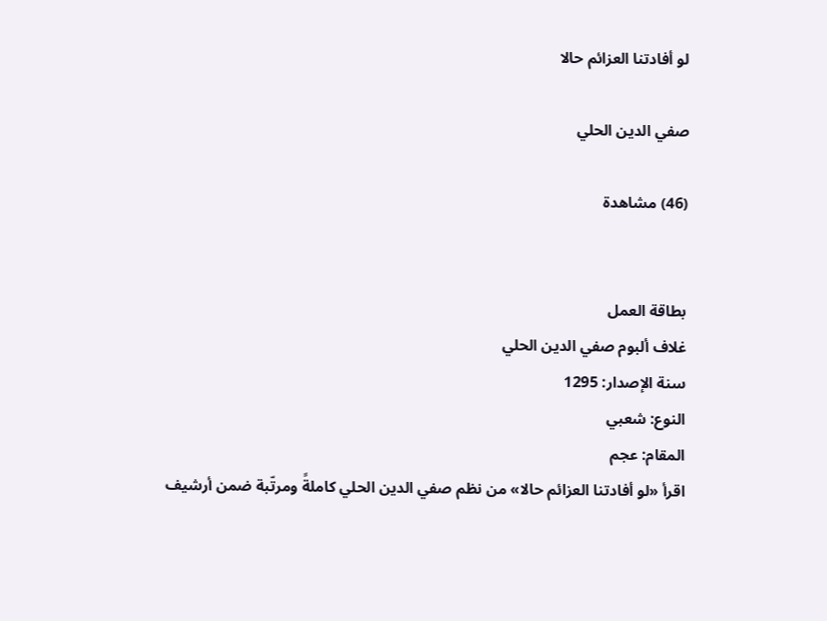لو أفادتنا العزائم حالا

صفي الدين الحلي

(46) مشاهدة


بطاقة العمل
غلاف ألبوم صفي الدين الحلي
سنة الإصدار: 1295
النوع: شعبي
المقام: عجم
اقرأ «لو أفادتنا العزائم حالا» من نظم صفي الدين الحلي كاملةً ومرتّبة ضمن أرشيف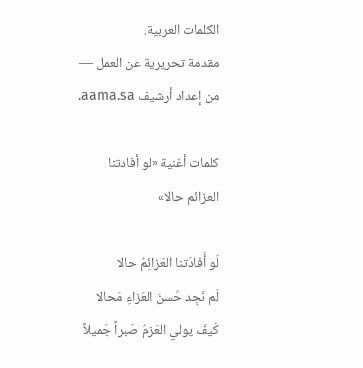الكلمات العربية.
مقدمة تحريرية عن العمل — من إعداد أرشيف aama.sa.

كلمات أغنية «لو أفادتنا العزائم حالا»

لَو أَفادَتنا العَزائِمُ حالا
لَم نَجِد حُسنَ العَزاءِ مَحالا
كَيفَ يولي العَزمُ صَبراً جَميلاً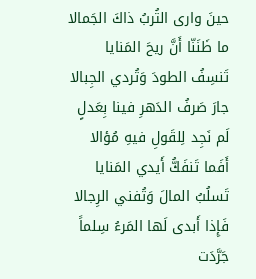حينَ وارى التُربُ ذاكَ الجَمالا
ما ظَنَنّا أَنَّ ريحَ المَنايا
تَنسِفُ الطودَ وَتُردي الجِبالا
جارَ صَرفُ الدَهرِ فينا بِعَدلٍ
لَم نَجِد لِلقَولِ فيهِ مُؤالا
أَفَما تَنفَكُّ أَيدي المَنايا
تَسلُبُ المالَ وَتُفني الرِجالا
فَإِذا أَبدى لَها المَرءُ سِلماً
جَرَّدَت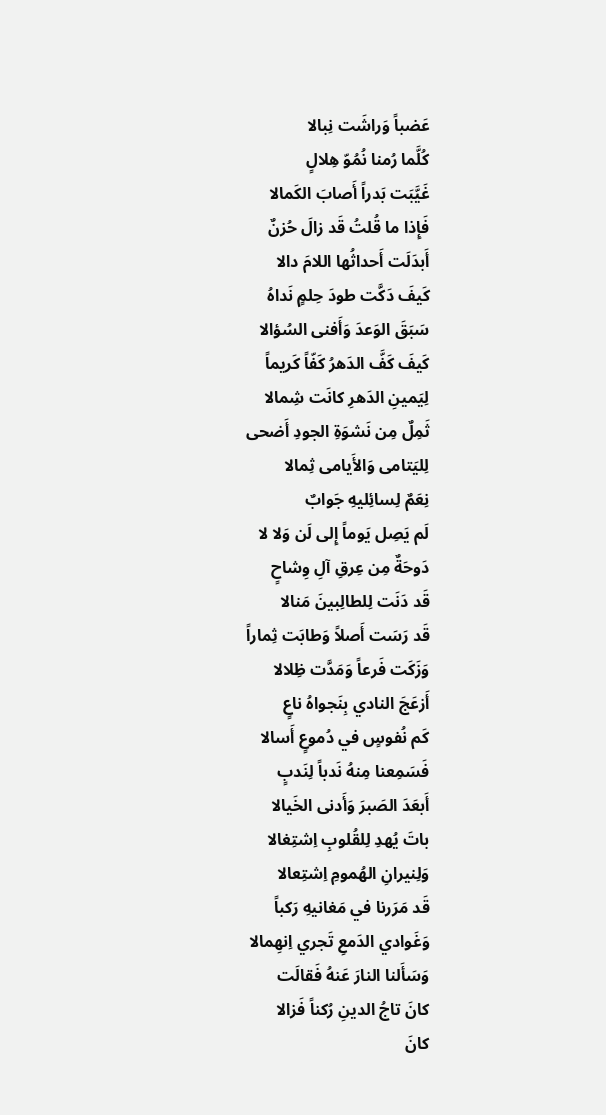عَضباً وَراشَت نِبالا
كُلَّما رُمنا نُمُوّ هِلالٍ
غَيَّبَت بَدراً أَصابَ الكَمالا
فَإِذا ما قُلتُ قَد زالَ حُزنٌ
أَبدَلَت أَحداثُها اللامَ دالا
كَيفَ دَكَّت طودَ حِلمٍ نَداهُ
سَبَقَ الوَعدَ وَأَفنى السُؤالا
كَيفَ كَفَّ الدَهرُ كَفّاً كَريماً
لِيَمينِ الدَهرِ كانَت شِمالا
ثَمِلٌ مِن نَشوَةِ الجودِ أَضحى
لِليَتامى وَالأَيامى ثِمالا
نِعَمٌ لِسائِليهِ جَوابٌ
لَم يَصِل يَوماً إِلى لَن وَلا لا
دَوحَةٌ مِن عِرقِ آلِ وِشاحٍ
قَد دَنَت لِلطالِبينَ مَنالا
قَد رَسَت أَصلاً وَطابَت ثِماراً
وَزَكَت فَرعاً وَمَدَّت ظِلالا
أَزعَجَ النادي بِنَجواهُ ناعٍ
كَم نُفوسٍ في دُموعٍ أَسالا
فَسَمِعنا مِنهُ نَدباً لِنَدبٍ
أَبعَدَ الصَبرَ وَأَدنى الخَيالا
باتَ يُهدِ لِلقُلوبِ اِشتِغالا
وَلِنيرانِ الهُمومِ اِشتِعالا
قَد مَرَرنا في مَغانيهِ رَكباً
وَغَوادي الدَمعِ تَجري اِنهِمالا
وَسَأَلنا النارَ عَنهُ فَقالَت
كانَ تاجُ الدينِ رُكناً فَزالا
كانَ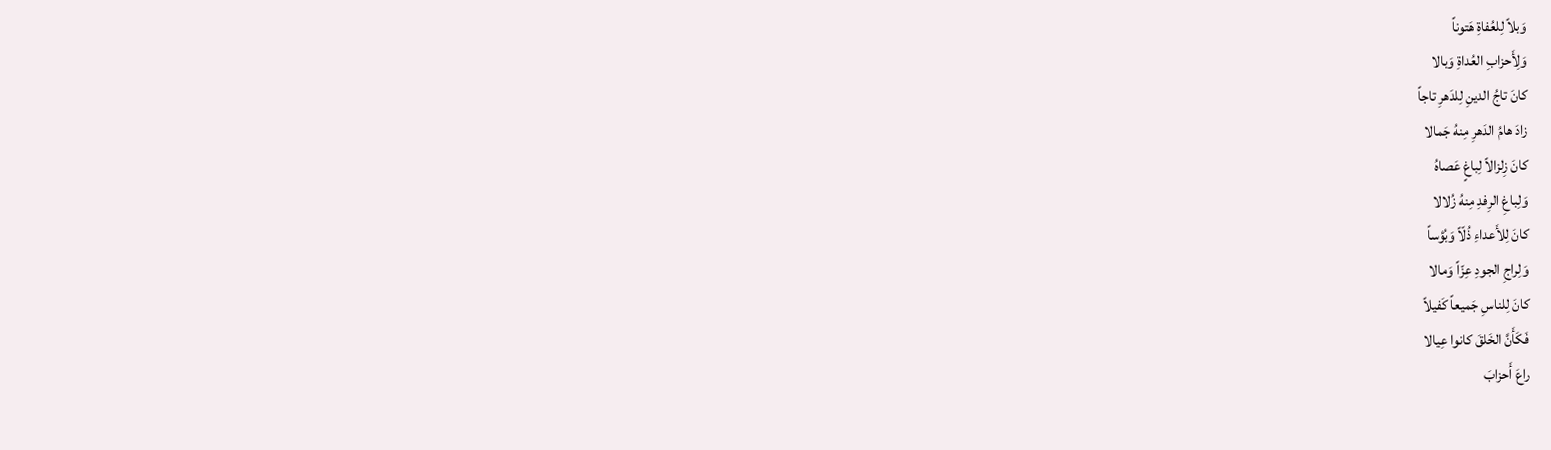وَبلاً لِلعُفاةِ هَتوناً
وَلِأَحزابِ العُداةِ وَبالا
كانَ تاجُ الدينِ لِلدَهرِ تاجاً
زادَ هامُ الدَهرِ مِنهُ جَمالا
كانَ زِلزالاً لِباغٍ عَصاهُ
وَلِباغِ الرِفدِ مِنهُ زُلالا
كانَ لِلأَعداءِ ذُلّاً وَبُؤساً
وَلِراجِ الجودِ عِزّاً وَمالا
كانَ لِلناسِ جَميعاً كَفيلاً
فَكَأَنَّ الخَلقَ كانوا عِيالا
راعَ أَحزابَ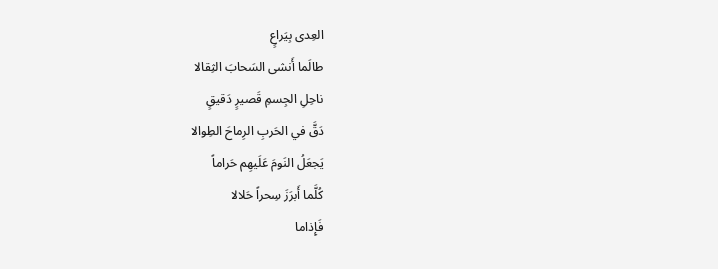العِدى بِيَراعٍ
طالَما أَنشى السَحابَ الثِقالا
ناحِلِ الجِسمِ قَصيرٍ دَقيقٍ
دَقَّ في الحَربِ الرِماحَ الطِوالا
يَجعَلُ النَومَ عَلَيهِم حَراماً
كُلَّما أَبرَزَ سِحراً حَلالا
فَإِذاما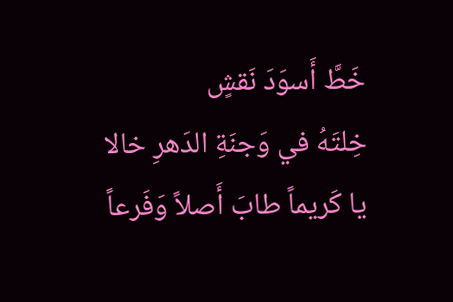خَطَّ أَسوَدَ نَقشٍ
خِلتَهُ في وَجنَةِ الدَهرِ خالا
يا كَريماً طابَ أَصلاً وَفَرعاً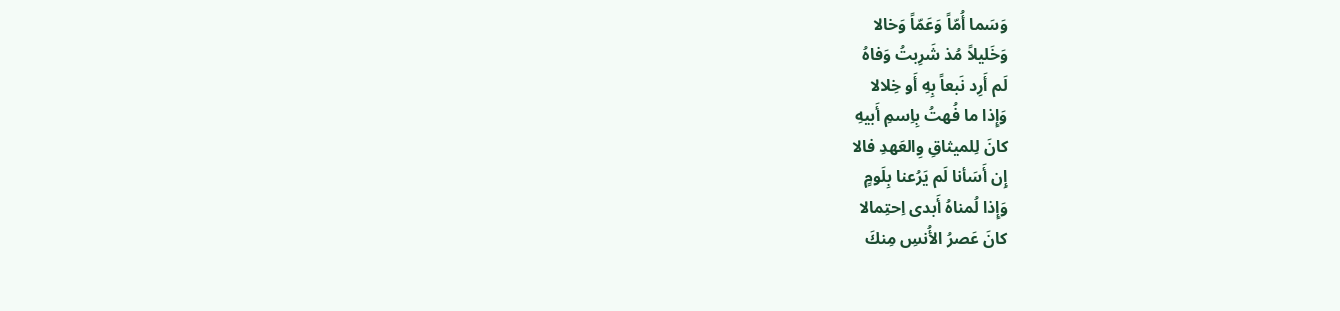وَسَما أُمّاً وَعَمّاً وَخالا
وَخَليلاً مُذ شَرِبتُ وَفاهُ
لَم أَرِد نَبعاً بِهِ أَو خِلالا
وَإِذا ما فُهتُ بِاِسمِ أَبيهِ
كانَ لِلميثاقِ وِالعَهدِ فالا
إِن أَسَأنا لَم يَرُعنا بِلَومٍ
وَإِذا لُمناهُ أَبدى اِحتِمالا
كانَ عَصرُ الأُنسِ مِنكَ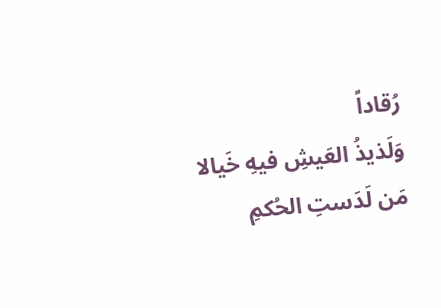رُقاداً
وَلَذيذُ العَيشِ فيهِ خَيالا
مَن لَدَستِ الحُكمِ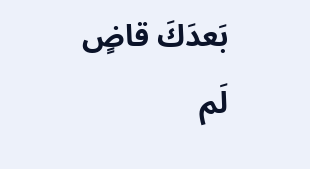بَعدَكَ قاضٍ
لَم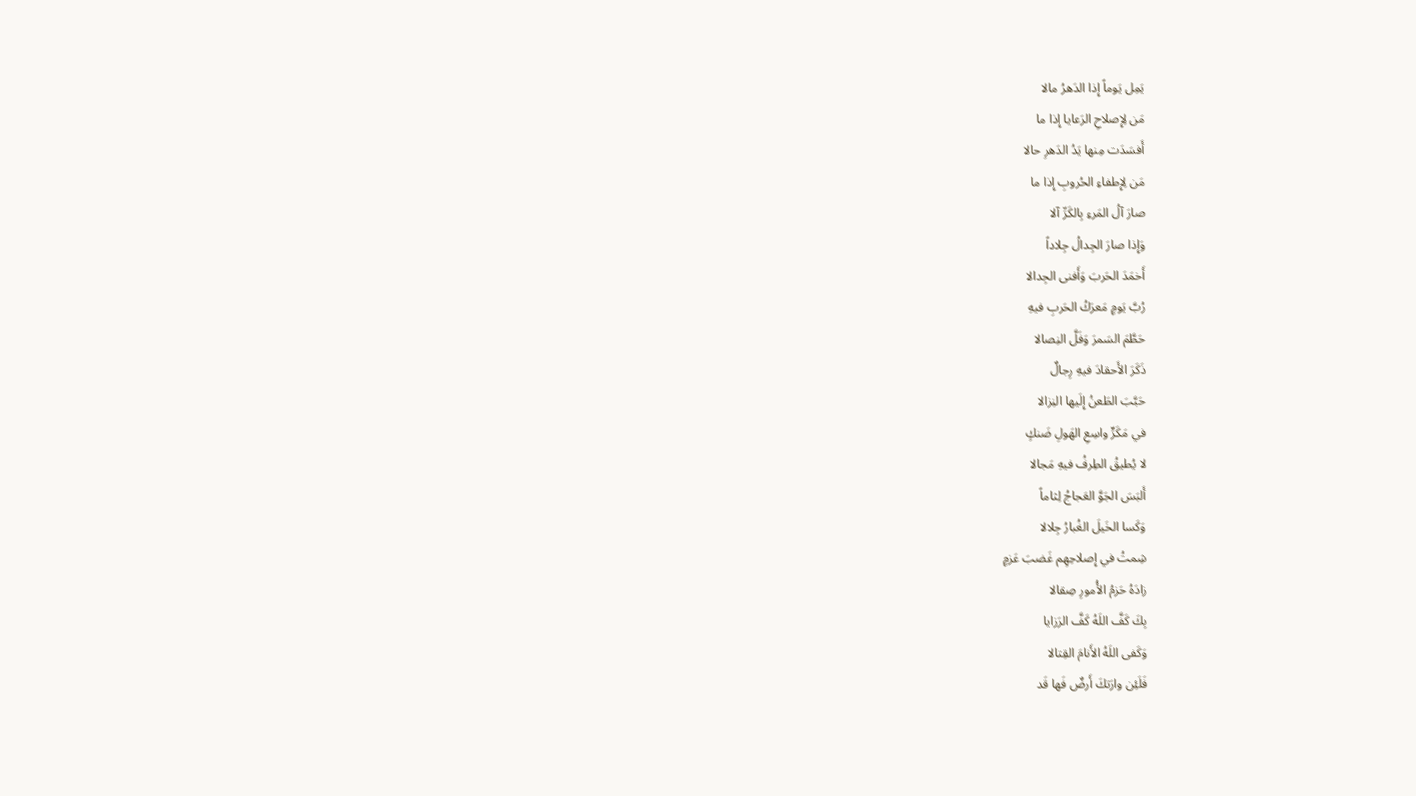يَمِل يَوماً إِذا الدَهرُ مالا
مَن لِإِصلاحِ الرَعايا إِذا ما
أَفسَدَت مِنها يَدُ الدَهرِ حالا
مَن لِإِطفاءِ الحُروبِ إِذا ما
صارَ آلُ المَرءِ بِالكَرِّ آلا
وَإِذا صارَ الجِدالُ جِلاداً
أَخمَدَ الحَربَ وَأَفنى الجِدالا
رُبَّ يَومٍ مَعرَكُ الحَربِ فيهِ
حَطَّمَ السَمرَ وَفَلَّ النِصالا
ذَكَرَ الأَحقادَ فيهِ رِجالٌ
حَبَّبَ الطَعنُ إِلَيها النِزالا
في مَكَرٍّ واسِعِ الهَولِ ضَنكٍ
لا يُطيقُ الطِرفُ فيهِ مَجالا
أَلبَسَ الجَوَّ العَجاجُ لِثاماً
وَكَسا الخَيلَ الغُبارُ جِلالا
شِمتُ في إِصلاحِهِم غَضبَ عَزمٍ
زادَهُ حَزمُ الأُمورِ صِقالا
بِكَ كَفَّ اللَهُ كَفَّ الرَزايا
وَكَفى اللَهُ الأَنامَ القِتالا
فَلَئِن وارَتكَ أَرضٌ فَها قَد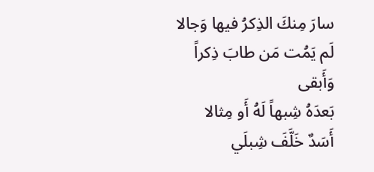سارَ مِنكَ الذِكرُ فيها وَجالا
لَم يَمُت مَن طابَ ذِكراً وَأَبقى
بَعدَهُ شِبهاً لَهُ أَو مِثالا
أَسَدٌ خَلَّفَ شِبلَي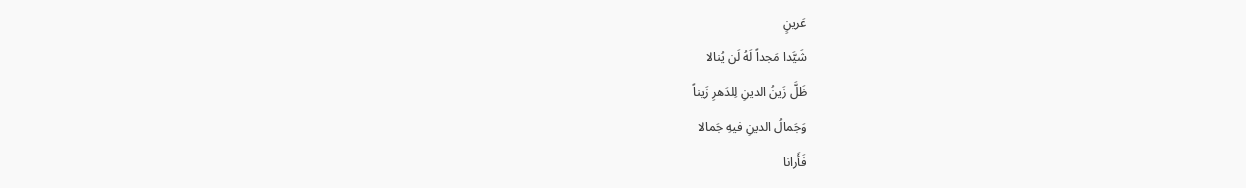عَرينٍ
شَيَّدا مَجداً لَهُ لَن يُنالا
ظَلَّ زَينُ الدينِ لِلدَهرِ زَيناً
وَجَمالُ الدينِ فيهِ جَمالا
فَأَرانا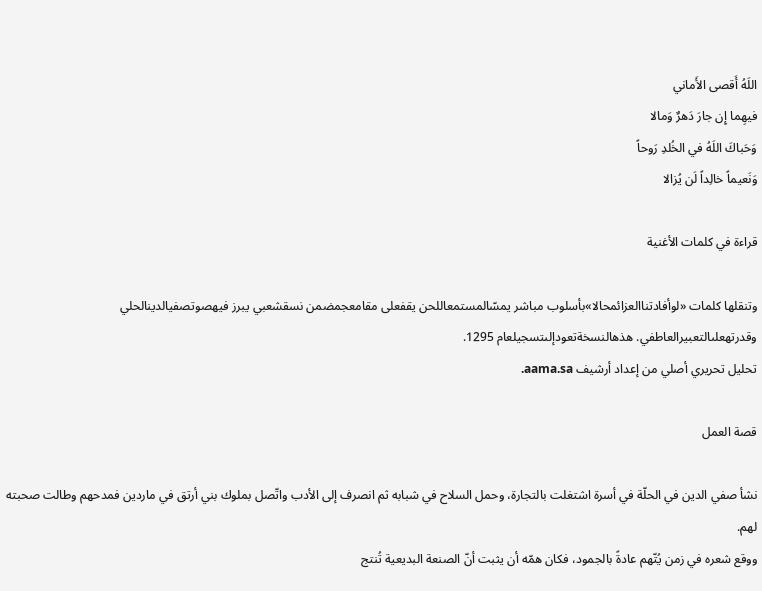اللَهُ أَقصى الأَماني
فيهِما إِن جارَ دَهرٌ وَمالا
وَحَباكَ اللَهُ في الخُلدِ رَوحاً
وَنَعيماً خالِداً لَن يُزالا

قراءة في كلمات الأغنية

وتنقلها كلمات «لوأفادتناالعزائمحالا»بأسلوب مباشر يمسّالمستمعاللحن يقفعلى مقامعجمضمن نسقشعبي يبرز فيهصوتصفيالدينالحلي وقدرتهعلىالتعبيرالعاطفي. هذهالنسخةتعودإلىتسجيلعام 1295.
تحليل تحريري أصلي من إعداد أرشيف aama.sa.

قصة العمل

نشأ صفي الدين في الحلّة في أسرة اشتغلت بالتجارة، وحمل السلاح في شبابه ثم انصرف إلى الأدب واتّصل بملوك بني أرتق في ماردين فمدحهم وطالت صحبته لهم.
ووقع شعره في زمن يُتّهم عادةً بالجمود، فكان همّه أن يثبت أنّ الصنعة البديعية تُنتج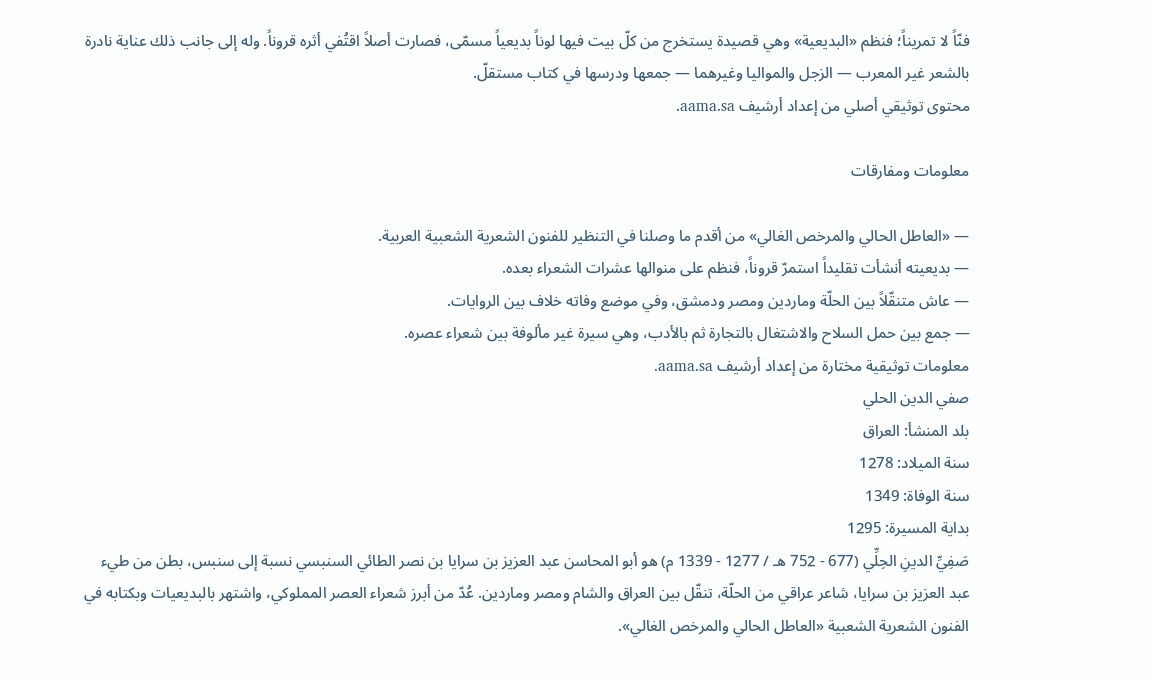فنّاً لا تمريناً؛ فنظم «البديعية» وهي قصيدة يستخرج من كلّ بيت فيها لوناً بديعياً مسمّى، فصارت أصلاً اقتُفي أثره قروناً. وله إلى جانب ذلك عناية نادرة بالشعر غير المعرب — الزجل والمواليا وغيرهما — جمعها ودرسها في كتاب مستقلّ.
محتوى توثيقي أصلي من إعداد أرشيف aama.sa.

معلومات ومفارقات

— «العاطل الحالي والمرخص الغالي» من أقدم ما وصلنا في التنظير للفنون الشعرية الشعبية العربية.
— بديعيته أنشأت تقليداً استمرّ قروناً، فنظم على منوالها عشرات الشعراء بعده.
— عاش متنقّلاً بين الحلّة وماردين ومصر ودمشق، وفي موضع وفاته خلاف بين الروايات.
— جمع بين حمل السلاح والاشتغال بالتجارة ثم بالأدب، وهي سيرة غير مألوفة بين شعراء عصره.
معلومات توثيقية مختارة من إعداد أرشيف aama.sa.
صفي الدين الحلي
بلد المنشأ: العراق
سنة الميلاد: 1278
سنة الوفاة: 1349
بداية المسيرة: 1295
صَفِيِّ الدينِ الحِلِّي (677 - 752 هـ / 1277 - 1339 م) هو أبو المحاسن عبد العزيز بن سرايا بن نصر الطائي السنبسي نسبة إلى سنبس، بطن من طيء
عبد العزيز بن سرايا، شاعر عراقي من الحلّة، تنقّل بين العراق والشام ومصر وماردين. عُدّ من أبرز شعراء العصر المملوكي، واشتهر بالبديعيات وبكتابه في الفنون الشعرية الشعبية «العاطل الحالي والمرخص الغالي».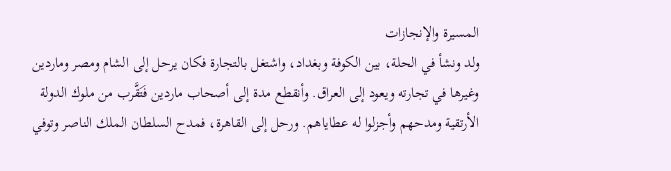المسيرة والإنجازات
ولد ونشأ في الحلة، بين الكوفة وبغداد، واشتغل بالتجارة فكان يرحل إلى الشام ومصر وماردين وغيرها في تجارته ويعود إلى العراق. وأنقطع مدة إلى أصحاب ماردين فَتَقَّرب من ملوك الدولة الأرتقية ومدحهم وأجزلوا له عطاياهم. ورحل إلى القاهرة، فمدح السلطان الملك الناصر وتوفي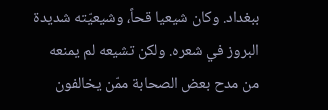ببغداد. وكان شيعيا قحاً، وشيعيّته شديدة البروز في شعره. ولكن تشيعه لم يمنعه من مدح بعض الصحابة ممّن يخالفون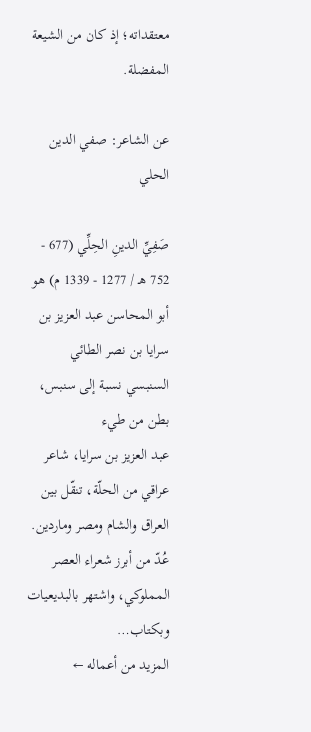معتقداته؛ إذ كان من الشيعة المفضلة.

عن الشاعر: صفي الدين الحلي

صَفِيِّ الدينِ الحِلِّي (677 - 752 هـ / 1277 - 1339 م) هو أبو المحاسن عبد العزيز بن سرايا بن نصر الطائي السنبسي نسبة إلى سنبس، بطن من طيء
عبد العزيز بن سرايا، شاعر عراقي من الحلّة، تنقّل بين العراق والشام ومصر وماردين. عُدّ من أبرز شعراء العصر المملوكي، واشتهر بالبديعيات وبكتاب…
المزيد من أعماله ←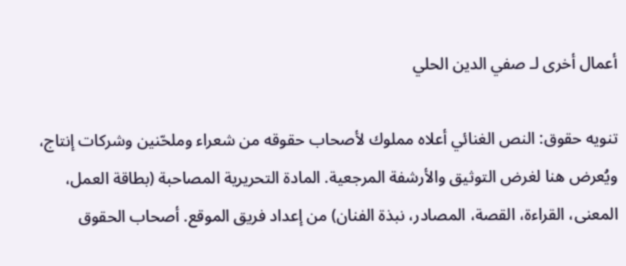أعمال أخرى لـ صفي الدين الحلي

تنويه حقوق: النص الغنائي أعلاه مملوك لأصحاب حقوقه من شعراء وملحّنين وشركات إنتاج، ويُعرض هنا لغرض التوثيق والأرشفة المرجعية. المادة التحريرية المصاحبة (بطاقة العمل، المعنى، القراءة، القصة، المصادر، نبذة الفنان) من إعداد فريق الموقع. أصحاب الحقوق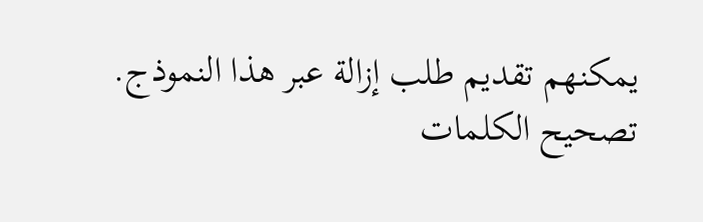يمكنهم تقديم طلب إزالة عبر هذا النموذج.
تصحيح الكلمات